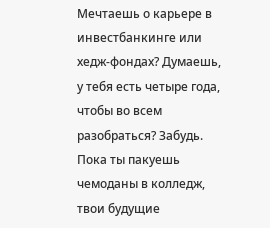Мечтаешь о карьере в инвестбанкинге или хедж-фондах? Думаешь, у тебя есть четыре года, чтобы во всем разобраться? Забудь. Пока ты пакуешь чемоданы в колледж, твои будущие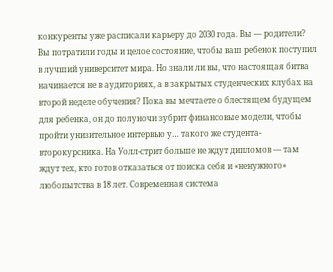конкуренты уже расписали карьеру до 2030 года. Вы — родители? Вы потратили годы и целое состояние, чтобы ваш ребенок поступил в лучший университет мира. Но знали ли вы, что настоящая битва начинается не в аудиториях, а в закрытых студенческих клубах на второй неделе обучения? Пока вы мечтаете о блестящем будущем для ребенка, он до полуночи зубрит финансовые модели, чтобы пройти унизительное интервью у… такого же студента-второкурсника. На Уолл-стрит больше не ждут дипломов — там ждут тех, кто готов отказаться от поиска себя и «ненужного» любопытства в 18 лет. Современная система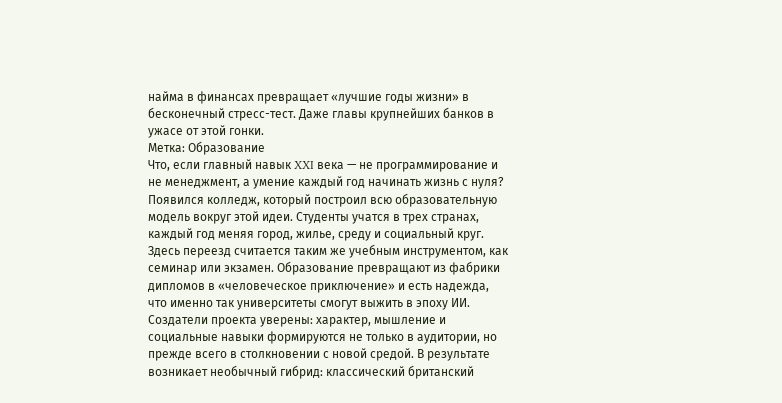найма в финансах превращает «лучшие годы жизни» в бесконечный стресс-тест. Даже главы крупнейших банков в ужасе от этой гонки.
Метка: Образование
Что, если главный навык XXI века — не программирование и не менеджмент, а умение каждый год начинать жизнь с нуля? Появился колледж, который построил всю образовательную модель вокруг этой идеи. Студенты учатся в трех странах, каждый год меняя город, жилье, среду и социальный круг. Здесь переезд считается таким же учебным инструментом, как семинар или экзамен. Образование превращают из фабрики дипломов в «человеческое приключение» и есть надежда, что именно так университеты смогут выжить в эпоху ИИ. Создатели проекта уверены: характер, мышление и социальные навыки формируются не только в аудитории, но прежде всего в столкновении с новой средой. В результате возникает необычный гибрид: классический британский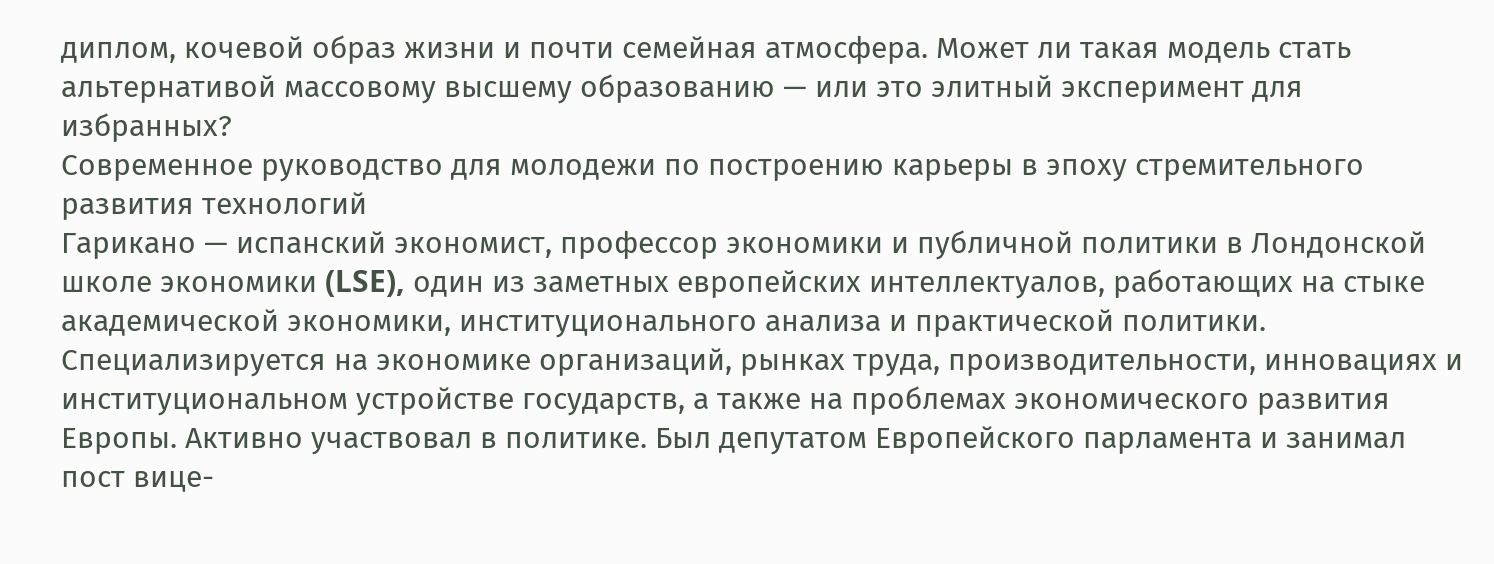диплом, кочевой образ жизни и почти семейная атмосфера. Может ли такая модель стать альтернативой массовому высшему образованию — или это элитный эксперимент для избранных?
Современное руководство для молодежи по построению карьеры в эпоху стремительного развития технологий
Гарикано — испанский экономист, профессор экономики и публичной политики в Лондонской школе экономики (LSE), один из заметных европейских интеллектуалов, работающих на стыке академической экономики, институционального анализа и практической политики. Специализируется на экономике организаций, рынках труда, производительности, инновациях и институциональном устройстве государств, а также на проблемах экономического развития Европы. Активно участвовал в политике. Был депутатом Европейского парламента и занимал пост вице-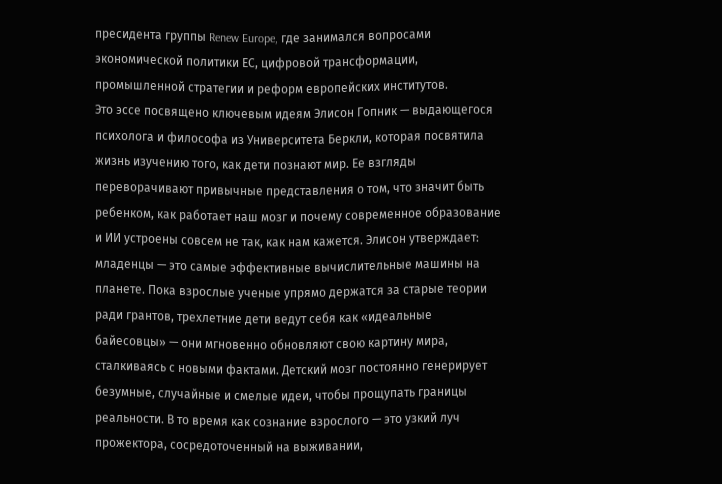пресидента группы Renew Europe, где занимался вопросами экономической политики ЕС, цифровой трансформации, промышленной стратегии и реформ европейских институтов.
Это эссе посвящено ключевым идеям Элисон Гопник — выдающегося психолога и философа из Университета Беркли, которая посвятила жизнь изучению того, как дети познают мир. Ее взгляды переворачивают привычные представления о том, что значит быть ребенком, как работает наш мозг и почему современное образование и ИИ устроены совсем не так, как нам кажется. Элисон утверждает: младенцы — это самые эффективные вычислительные машины на планете. Пока взрослые ученые упрямо держатся за старые теории ради грантов, трехлетние дети ведут себя как «идеальные байесовцы» — они мгновенно обновляют свою картину мира, сталкиваясь с новыми фактами. Детский мозг постоянно генерирует безумные, случайные и смелые идеи, чтобы прощупать границы реальности. В то время как сознание взрослого — это узкий луч прожектора, сосредоточенный на выживании,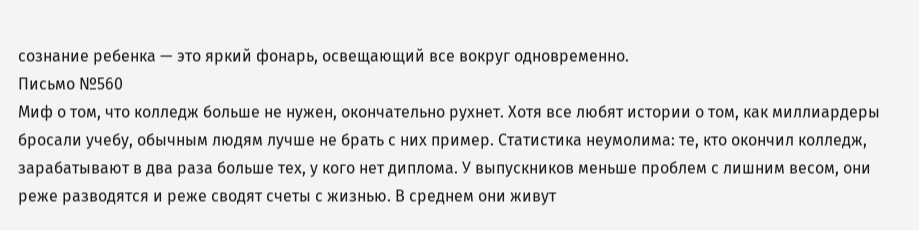сознание ребенка — это яркий фонарь, освещающий все вокруг одновременно.
Письмо №560
Миф о том, что колледж больше не нужен, окончательно рухнет. Хотя все любят истории о том, как миллиардеры бросали учебу, обычным людям лучше не брать с них пример. Статистика неумолима: те, кто окончил колледж, зарабатывают в два раза больше тех, у кого нет диплома. У выпускников меньше проблем с лишним весом, они реже разводятся и реже сводят счеты с жизнью. В среднем они живут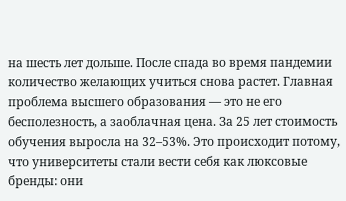на шесть лет дольше. После спада во время пандемии количество желающих учиться снова растет. Главная проблема высшего образования — это не его бесполезность, а заоблачная цена. За 25 лет стоимость обучения выросла на 32–53%. Это происходит потому, что университеты стали вести себя как люксовые бренды: они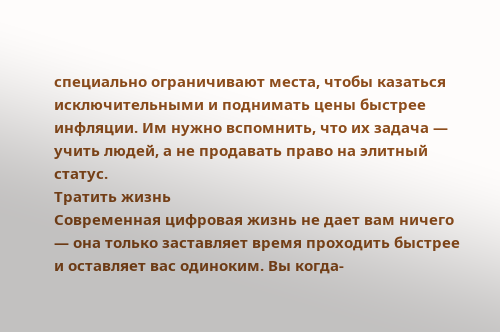специально ограничивают места, чтобы казаться исключительными и поднимать цены быстрее инфляции. Им нужно вспомнить, что их задача — учить людей, а не продавать право на элитный статус.
Тратить жизнь
Современная цифровая жизнь не дает вам ничего — она только заставляет время проходить быстрее и оставляет вас одиноким. Вы когда-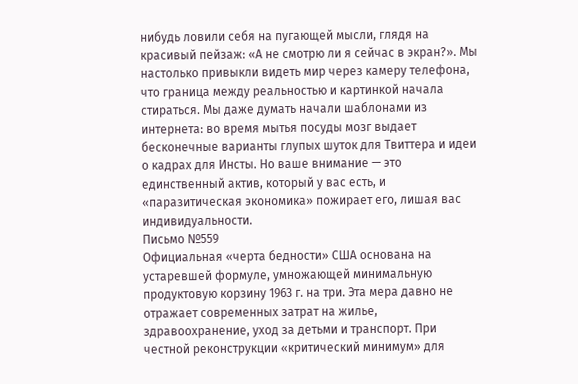нибудь ловили себя на пугающей мысли, глядя на красивый пейзаж: «А не смотрю ли я сейчас в экран?». Мы настолько привыкли видеть мир через камеру телефона, что граница между реальностью и картинкой начала стираться. Мы даже думать начали шаблонами из интернета: во время мытья посуды мозг выдает бесконечные варианты глупых шуток для Твиттера и идеи о кадрах для Инсты. Но ваше внимание — это единственный актив, который у вас есть, и «паразитическая экономика» пожирает его, лишая вас индивидуальности.
Письмо №559
Oфициальная «черта бедности» США основана на устаревшей формуле, умножающей минимальную продуктовую корзину 1963 г. на три. Эта мера давно не отражает современных затрат на жилье, здравоохранение, уход за детьми и транспорт. При честной реконструкции «критический минимум» для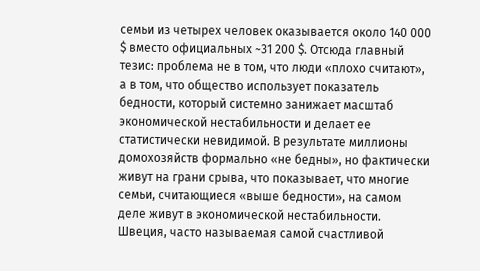семьи из четырех человек оказывается около 140 000 $ вместо официальных ~31 200 $. Отсюда главный тезис: проблема не в том, что люди «плохо считают», а в том, что общество использует показатель бедности, который системно занижает масштаб экономической нестабильности и делает ее статистически невидимой. В результате миллионы домохозяйств формально «не бедны», но фактически живут на грани срыва, что показывает, что многие семьи, считающиеся «выше бедности», на самом деле живут в экономической нестабильности.
Швеция, часто называемая самой счастливой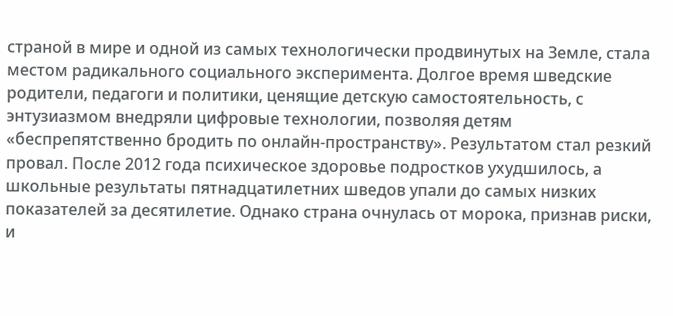страной в мире и одной из самых технологически продвинутых на Земле, стала местом радикального социального эксперимента. Долгое время шведские родители, педагоги и политики, ценящие детскую самостоятельность, с энтузиазмом внедряли цифровые технологии, позволяя детям «беспрепятственно бродить по онлайн-пространству». Результатом стал резкий провал. После 2012 года психическое здоровье подростков ухудшилось, а школьные результаты пятнадцатилетних шведов упали до самых низких показателей за десятилетие. Однако страна очнулась от морока, признав риски, и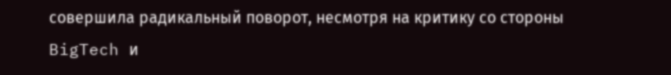совершила радикальный поворот, несмотря на критику со стороны BigTech и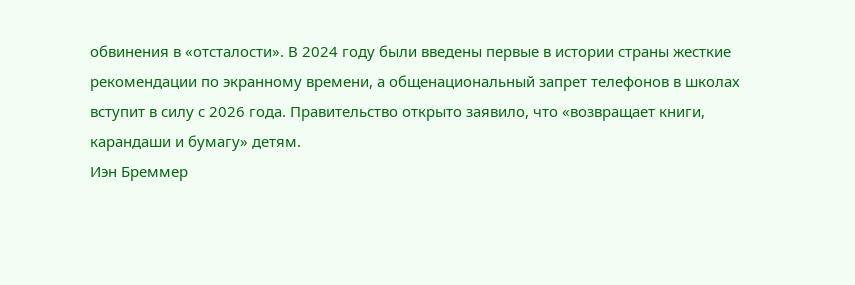обвинения в «отсталости». В 2024 году были введены первые в истории страны жесткие рекомендации по экранному времени, а общенациональный запрет телефонов в школах вступит в силу с 2026 года. Правительство открыто заявило, что «возвращает книги, карандаши и бумагу» детям.
Иэн Бреммер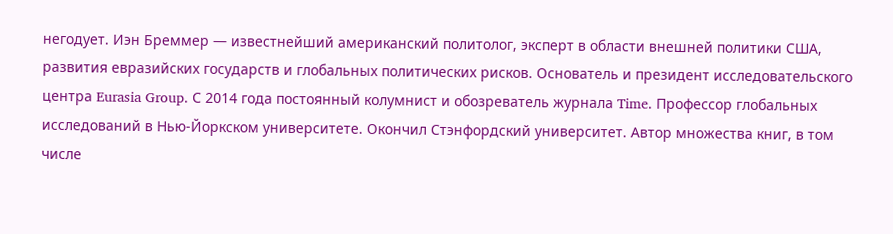негодует. Иэн Бреммер — известнейший американский политолог, эксперт в области внешней политики США, развития евразийских государств и глобальных политических рисков. Основатель и президент исследовательского центра Eurasia Group. С 2014 года постоянный колумнист и обозреватель журнала Time. Профессор глобальных исследований в Нью-Йоркском университете. Окончил Стэнфордский университет. Автор множества книг, в том числе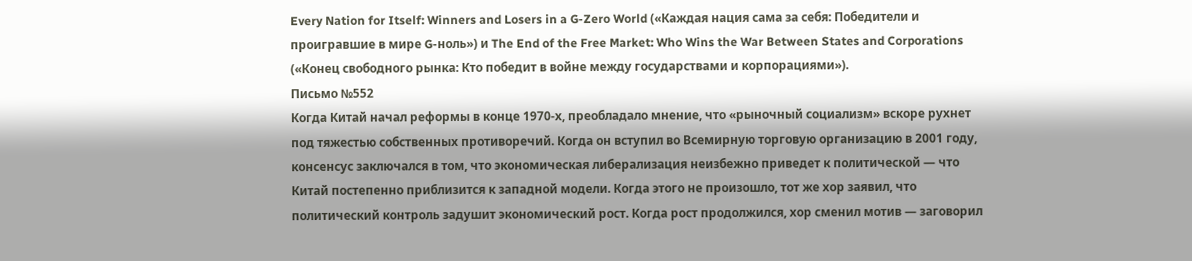Every Nation for Itself: Winners and Losers in a G-Zero World («Каждая нация сама за себя: Победители и проигравшие в мире G-ноль») и The End of the Free Market: Who Wins the War Between States and Corporations («Конец свободного рынка: Кто победит в войне между государствами и корпорациями»).
Письмо №552
Когда Китай начал реформы в конце 1970-х, преобладало мнение, что «рыночный социализм» вскоре рухнет под тяжестью собственных противоречий. Когда он вступил во Всемирную торговую организацию в 2001 году, консенсус заключался в том, что экономическая либерализация неизбежно приведет к политической — что Китай постепенно приблизится к западной модели. Когда этого не произошло, тот же хор заявил, что политический контроль задушит экономический рост. Когда рост продолжился, хор сменил мотив — заговорил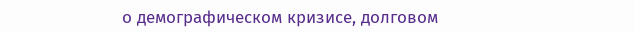о демографическом кризисе, долговом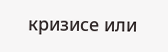кризисе или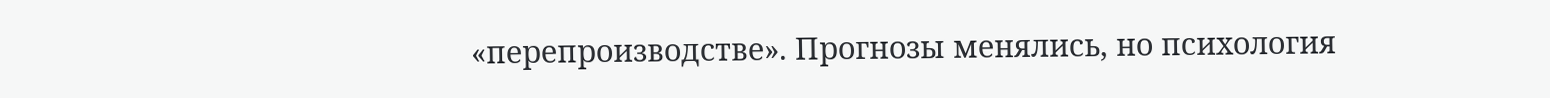«перепроизводстве». Прогнозы менялись, но психология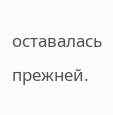оставалась прежней.